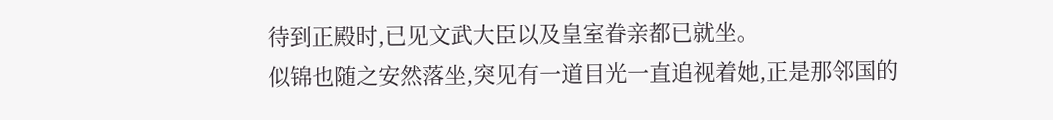待到正殿时,已见文武大臣以及皇室眷亲都已就坐。
似锦也随之安然落坐,突见有一道目光一直追视着她,正是那邻国的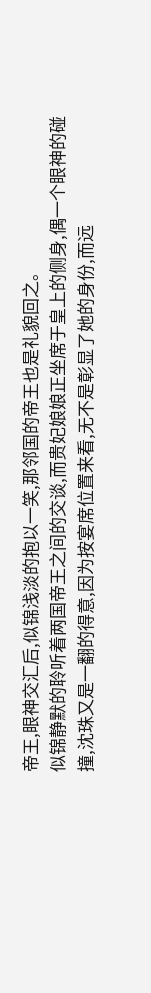帝王,眼神交汇后,似锦浅淡的抱以一笑,那邻国的帝王也是礼貌回之。
似锦静默的聆听着两国帝王之间的交谈,而贵妃娘娘正坐席于皇上的侧身,偶一个眼神的碰撞,沈珠又是一翻的得意,因为按宴席位置来看,无不是彰显了她的身份,而远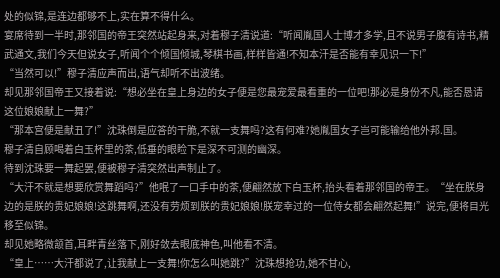处的似锦,是连边都够不上,实在算不得什么。
宴席待到一半时,那邻国的帝王突然站起身来,对着穆子清说道:“听闻胤国人士博才多学,且不说男子腹有诗书,精武通文,我们今天但说女子,听闻个个倾国倾城,琴棋书画,样样皆通!不知本汗是否能有幸见识一下!”
“当然可以!”穆子清应声而出,语气却听不出波绪。
却见那邻国帝王又接着说:“想必坐在皇上身边的女子便是您最宠爱最看重的一位吧!那必是身份不凡,能否恳请这位娘娘献上一舞?”
“那本宫便是献丑了!”沈珠倒是应答的干脆,不就一支舞吗?这有何难?她胤国女子岂可能输给他外邦.国。
穆子清自顾喝着白玉杯里的茶,低垂的眼睑下是深不可测的幽深。
待到沈珠要一舞起罢,便被穆子清突然出声制止了。
“大汗不就是想要欣赏舞蹈吗?”他呡了一口手中的茶,便翩然放下白玉杯,抬头看着那邻国的帝王。“坐在朕身边的是朕的贵妃娘娘!这跳舞啊,还没有劳烦到朕的贵妃娘娘!朕宠幸过的一位侍女都会翩然起舞!”说完,便将目光移至似锦。
却见她略微颔首,耳畔青丝落下,刚好敛去眼底神色,叫他看不清。
“皇上……大汗都说了,让我献上一支舞!你怎么叫她跳?”沈珠想抢功,她不甘心,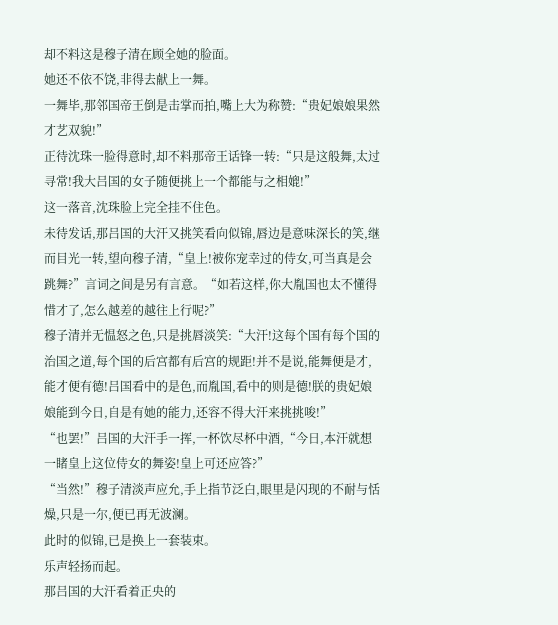却不料这是穆子清在顾全她的脸面。
她还不依不饶,非得去献上一舞。
一舞毕,那邻国帝王倒是击掌而拍,嘴上大为称赞:“贵妃娘娘果然才艺双貌!”
正待沈珠一脸得意时,却不料那帝王话锋一转:“只是这般舞,太过寻常!我大吕国的女子随便挑上一个都能与之相媲!”
这一落音,沈珠脸上完全挂不住色。
未待发话,那吕国的大汗又挑笑看向似锦,唇边是意味深长的笑,继而目光一转,望向穆子清,“皇上!被你宠幸过的侍女,可当真是会跳舞?”言词之间是另有言意。“如若这样,你大胤国也太不懂得惜才了,怎么越差的越往上行呢?”
穆子清并无愠怒之色,只是挑唇淡笑:“大汗!这每个国有每个国的治国之道,每个国的后宫都有后宫的规距!并不是说,能舞便是才,能才便有德!吕国看中的是色,而胤国,看中的则是德!朕的贵妃娘娘能到今日,自是有她的能力,还容不得大汗来挑挑唆!”
“也罢!”吕国的大汗手一挥,一杯饮尽杯中酒,“今日,本汗就想一睹皇上这位侍女的舞姿!皇上可还应答?”
“当然!”穆子清淡声应允,手上指节泛白,眼里是闪现的不耐与恬燥,只是一尔,便已再无波澜。
此时的似锦,已是换上一套装束。
乐声轻扬而起。
那吕国的大汗看着正央的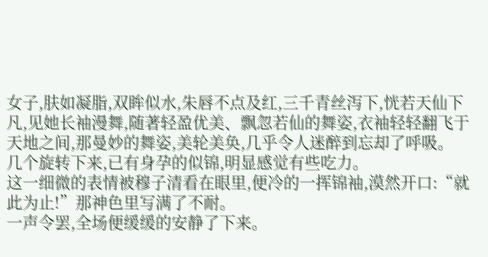女子,肤如凝脂,双眸似水,朱唇不点及红,三千青丝泻下,恍若天仙下凡,见她长袖漫舞,随著轻盈优美、飘忽若仙的舞姿,衣袖轻轻翻飞于天地之间,那曼妙的舞姿,美轮美奂,几乎令人迷醉到忘却了呼吸。
几个旋转下来,已有身孕的似锦,明显感觉有些吃力。
这一细微的表情被穆子清看在眼里,便冷的一挥锦袖,漠然开口:“就此为止!”那神色里写满了不耐。
一声令罢,全场便缓缓的安静了下来。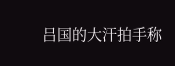吕国的大汗拍手称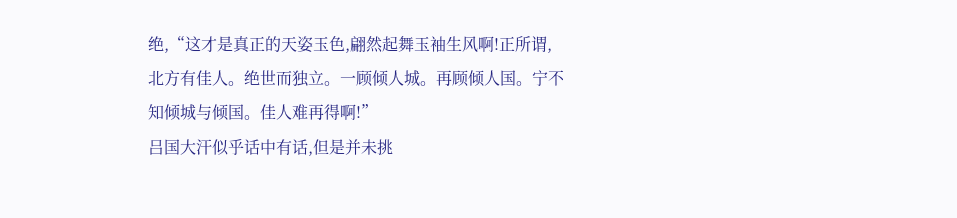绝,“这才是真正的天姿玉色,翩然起舞玉袖生风啊!正所谓,北方有佳人。绝世而独立。一顾倾人城。再顾倾人国。宁不知倾城与倾国。佳人难再得啊!”
吕国大汗似乎话中有话,但是并未挑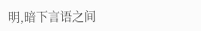明,暗下言语之间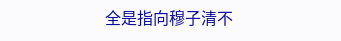全是指向穆子清不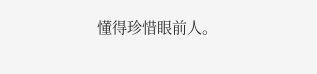懂得珍惜眼前人。